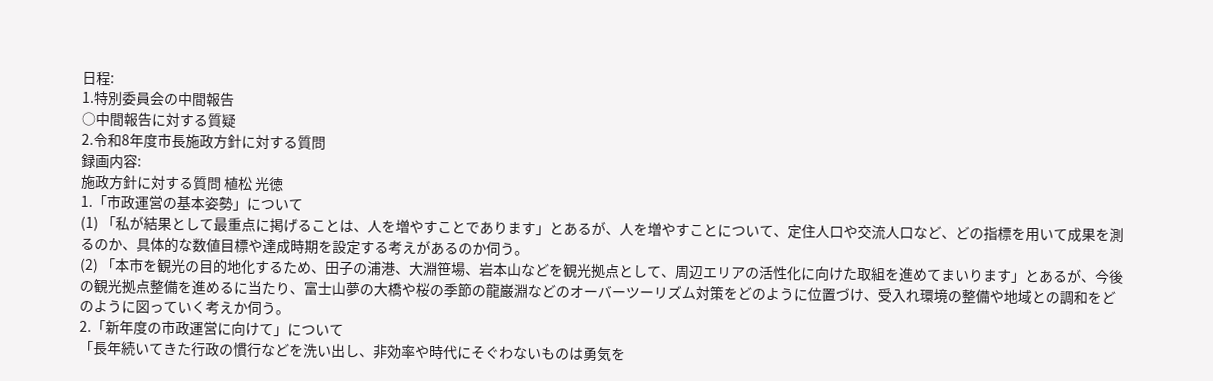日程:
1.特別委員会の中間報告
○中間報告に対する質疑
2.令和8年度市長施政方針に対する質問
録画内容:
施政方針に対する質問 植松 光徳
1.「市政運営の基本姿勢」について
(1) 「私が結果として最重点に掲げることは、人を増やすことであります」とあるが、人を増やすことについて、定住人口や交流人口など、どの指標を用いて成果を測るのか、具体的な数値目標や達成時期を設定する考えがあるのか伺う。
(2) 「本市を観光の目的地化するため、田子の浦港、大淵笹場、岩本山などを観光拠点として、周辺エリアの活性化に向けた取組を進めてまいります」とあるが、今後の観光拠点整備を進めるに当たり、富士山夢の大橋や桜の季節の龍巌淵などのオーバーツーリズム対策をどのように位置づけ、受入れ環境の整備や地域との調和をどのように図っていく考えか伺う。
2.「新年度の市政運営に向けて」について
「長年続いてきた行政の慣行などを洗い出し、非効率や時代にそぐわないものは勇気を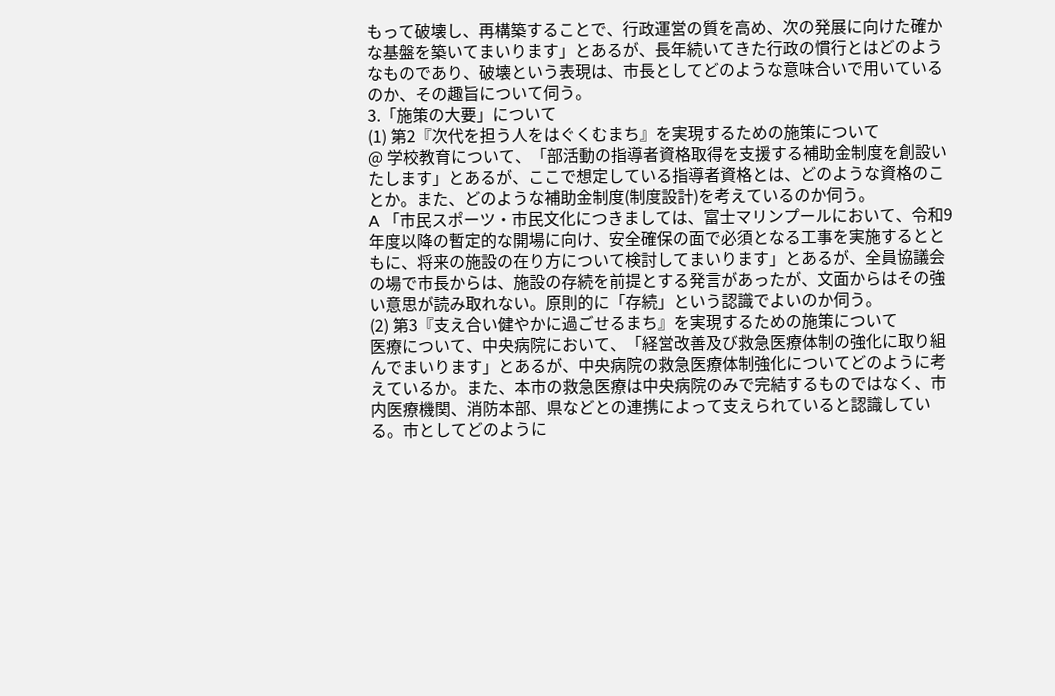もって破壊し、再構築することで、行政運営の質を高め、次の発展に向けた確かな基盤を築いてまいります」とあるが、長年続いてきた行政の慣行とはどのようなものであり、破壊という表現は、市長としてどのような意味合いで用いているのか、その趣旨について伺う。
3.「施策の大要」について
(1) 第2『次代を担う人をはぐくむまち』を実現するための施策について
@ 学校教育について、「部活動の指導者資格取得を支援する補助金制度を創設いたします」とあるが、ここで想定している指導者資格とは、どのような資格のことか。また、どのような補助金制度(制度設計)を考えているのか伺う。
A 「市民スポーツ・市民文化につきましては、富士マリンプールにおいて、令和9年度以降の暫定的な開場に向け、安全確保の面で必須となる工事を実施するとともに、将来の施設の在り方について検討してまいります」とあるが、全員協議会の場で市長からは、施設の存続を前提とする発言があったが、文面からはその強い意思が読み取れない。原則的に「存続」という認識でよいのか伺う。
(2) 第3『支え合い健やかに過ごせるまち』を実現するための施策について
医療について、中央病院において、「経営改善及び救急医療体制の強化に取り組んでまいります」とあるが、中央病院の救急医療体制強化についてどのように考えているか。また、本市の救急医療は中央病院のみで完結するものではなく、市内医療機関、消防本部、県などとの連携によって支えられていると認識している。市としてどのように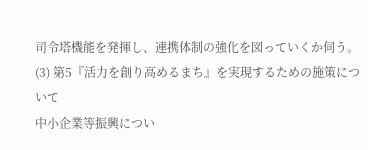司令塔機能を発揮し、連携体制の強化を図っていくか伺う。
(3) 第5『活力を創り高めるまち』を実現するための施策について
中小企業等振興につい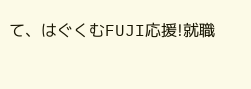て、はぐくむFUJI応援!就職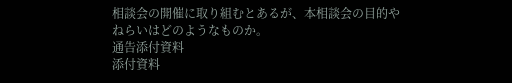相談会の開催に取り組むとあるが、本相談会の目的やねらいはどのようなものか。
通告添付資料
添付資料